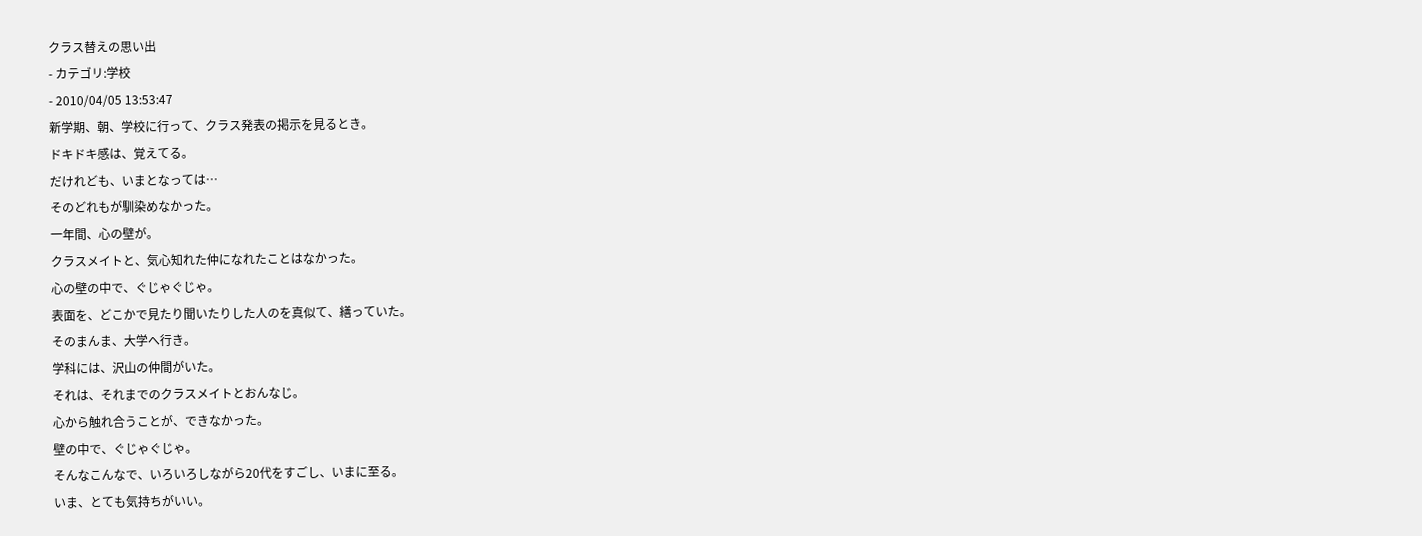クラス替えの思い出
- カテゴリ:学校
- 2010/04/05 13:53:47
新学期、朝、学校に行って、クラス発表の掲示を見るとき。
ドキドキ感は、覚えてる。
だけれども、いまとなっては…
そのどれもが馴染めなかった。
一年間、心の壁が。
クラスメイトと、気心知れた仲になれたことはなかった。
心の壁の中で、ぐじゃぐじゃ。
表面を、どこかで見たり聞いたりした人のを真似て、繕っていた。
そのまんま、大学へ行き。
学科には、沢山の仲間がいた。
それは、それまでのクラスメイトとおんなじ。
心から触れ合うことが、できなかった。
壁の中で、ぐじゃぐじゃ。
そんなこんなで、いろいろしながら20代をすごし、いまに至る。
いま、とても気持ちがいい。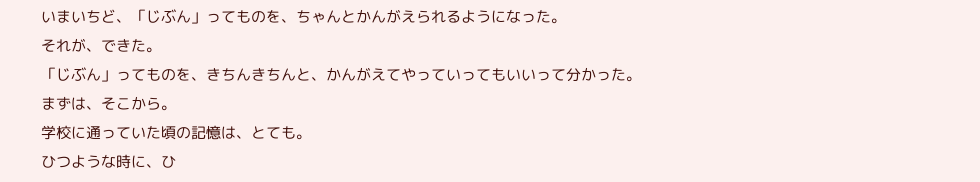いまいちど、「じぶん」ってものを、ちゃんとかんがえられるようになった。
それが、できた。
「じぶん」ってものを、きちんきちんと、かんがえてやっていってもいいって分かった。
まずは、そこから。
学校に通っていた頃の記憶は、とても。
ひつような時に、ひ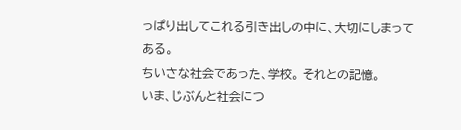っぱり出してこれる引き出しの中に、大切にしまってある。
ちいさな社会であった、学校。 それとの記憶。
いま、じぶんと社会につ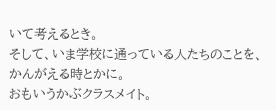いて考えるとき。
そして、いま学校に通っている人たちのことを、かんがえる時とかに。
おもいうかぶクラスメイト。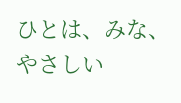ひとは、みな、やさしい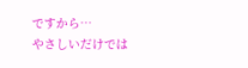ですから…
やさしいだけでは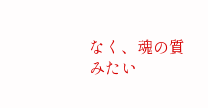なく、魂の質みたい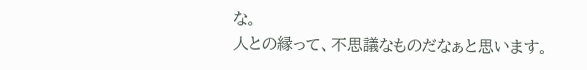な。
人との縁って、不思議なものだなぁと思います。